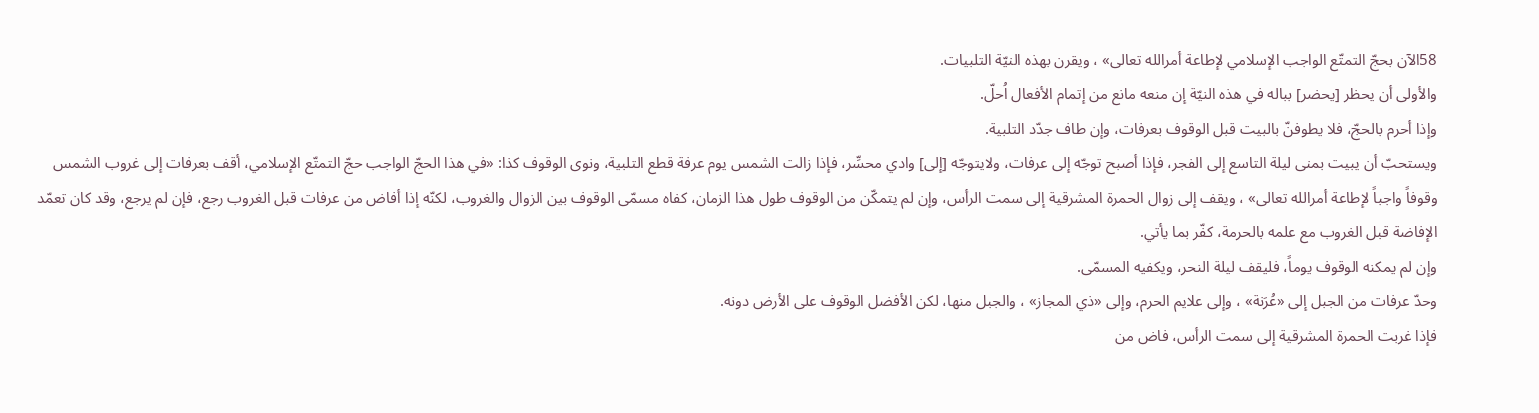58الآن بحجّ التمتّع الواجب الإسلامي لإطاعة أمرالله تعالى» ، ويقرن بهذه النيّة التلبيات.
والأولى أن يحظر [يحضر] بباله في هذه النيّة إن منعه مانع من إتمام الأفعال اُحلّ.
وإذا أحرم بالحجّ، فلا يطوفنّ بالبيت قبل الوقوف بعرفات، وإن طاف جدّد التلبية.
ويستحبّ أن يبيت بمنى ليلة التاسع إلى الفجر، فإذا أصبح توجّه إلى عرفات، ولايتوجّه [إلى] وادي محسِّر، فإذا زالت الشمس يوم عرفة قطع التلبية، ونوى الوقوف كذا: «في هذا الحجّ الواجب حجّ التمتّع الإسلامي، أقف بعرفات إلى غروب الشمس وقوفاً واجباً لإطاعة أمرالله تعالى» ، ويقف إلى زوال الحمرة المشرقية إلى سمت الرأس، وإن لم يتمكّن من الوقوف طول هذا الزمان، كفاه مسمّى الوقوف بين الزوال والغروب، لكنّه إذا أفاض من عرفات قبل الغروب رجع، فإن لم يرجع، وقد كان تعمّد الإفاضة قبل الغروب مع علمه بالحرمة، كفّر بما يأتي.
وإن لم يمكنه الوقوف يوماً، فليقف ليلة النحر، ويكفيه المسمّى.
وحدّ عرفات من الجبل إلى «عُرَنة» ، وإلى علايم الحرم، وإلى «ذي المجاز» ، والجبل منها، لكن الأفضل الوقوف على الأرض دونه.
فإذا غربت الحمرة المشرقية إلى سمت الرأس، فاض من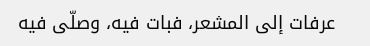عرفات إلى المشعر، فبات فيه، وصلّى فيه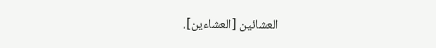العشائين [العشاءين].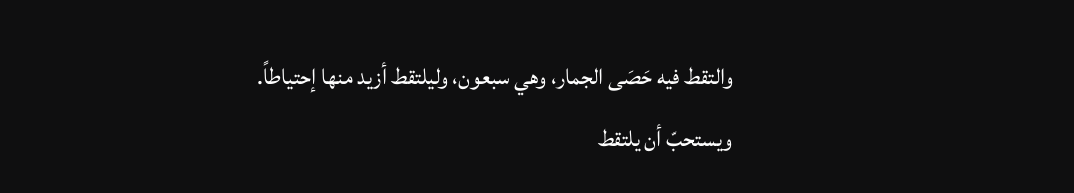والتقط فيه حَصَى الجمار، وهي سبعون، وليلتقط أزيد منها إحتياطاً.
ويستحبّ أن يلتقط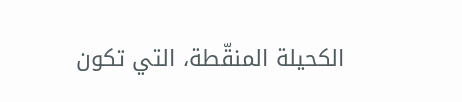الكحيلة المنقّطة، التي تكون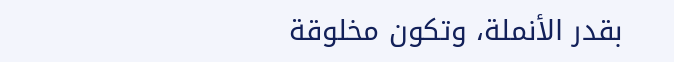بقدر الأنملة، وتكون مخلوقة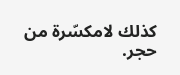كذلك لامكسّرة من حجر.